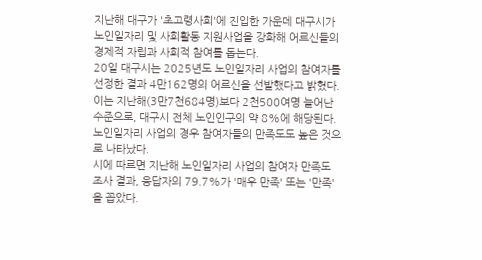지난해 대구가 '초고령사회'에 진입한 가운데 대구시가 노인일자리 및 사회활동 지원사업을 강화해 어르신들의 경제적 자립과 사회적 참여를 돕는다.
20일 대구시는 2025년도 노인일자리 사업의 참여자를 선정한 결과 4만162명의 어르신을 선발했다고 밝혔다.
이는 지난해(3만7천684명)보다 2천500여명 늘어난 수준으로, 대구시 전체 노인인구의 약 8%에 해당된다.
노인일자리 사업의 경우 참여자들의 만족도도 높은 것으로 나타났다.
시에 따르면 지난해 노인일자리 사업의 참여자 만족도 조사 결과, 응답자의 79.7%가 '매우 만족' 또는 '만족'을 꼽았다.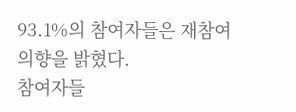93.1%의 참여자들은 재참여 의향을 밝혔다.
참여자들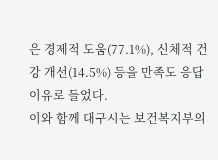은 경제적 도움(77.1%), 신체적 건강 개선(14.5%) 등을 만족도 응답 이유로 들었다.
이와 함께 대구시는 보건복지부의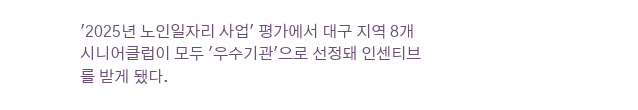'2025년 노인일자리 사업' 평가에서 대구 지역 8개 시니어클럽이 모두 '우수기관'으로 선정돼 인센티브를 받게 됐다.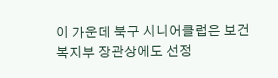이 가운데 북구 시니어클럽은 보건복지부 장관상에도 선정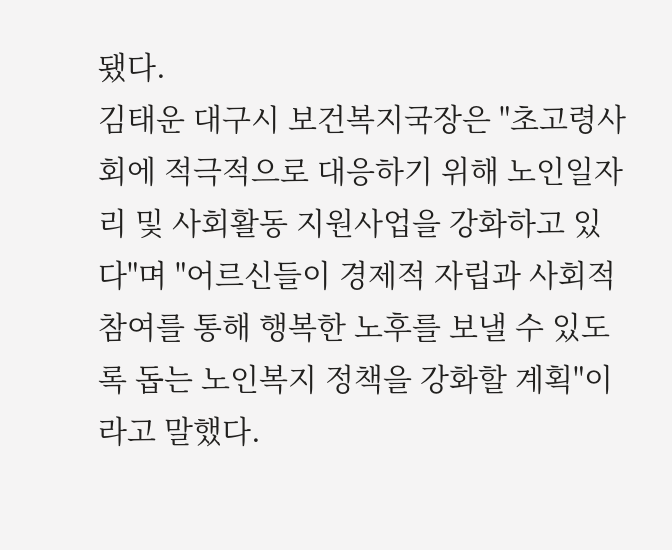됐다.
김태운 대구시 보건복지국장은 "초고령사회에 적극적으로 대응하기 위해 노인일자리 및 사회활동 지원사업을 강화하고 있다"며 "어르신들이 경제적 자립과 사회적 참여를 통해 행복한 노후를 보낼 수 있도록 돕는 노인복지 정책을 강화할 계획"이라고 말했다.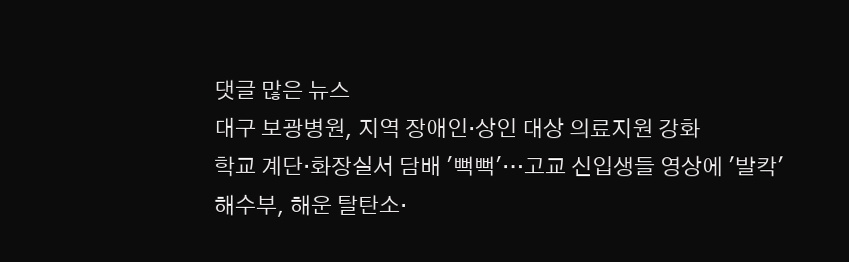댓글 많은 뉴스
대구 보광병원, 지역 장애인·상인 대상 의료지원 강화
학교 계단·화장실서 담배 '뻑뻑'…고교 신입생들 영상에 '발칵'
해수부, 해운 탈탄소·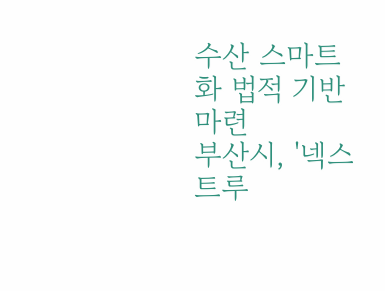수산 스마트화 법적 기반 마련
부산시, '넥스트루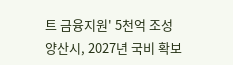트 금융지원' 5천억 조성
양산시, 2027년 국비 확보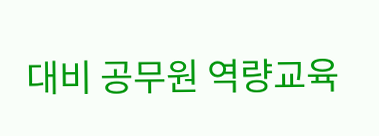대비 공무원 역량교육